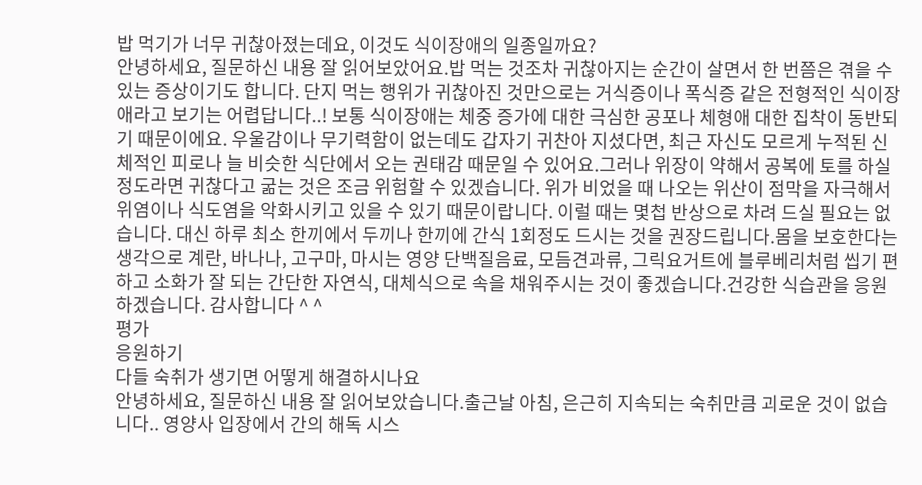밥 먹기가 너무 귀찮아졌는데요, 이것도 식이장애의 일종일까요?
안녕하세요, 질문하신 내용 잘 읽어보았어요.밥 먹는 것조차 귀찮아지는 순간이 살면서 한 번쯤은 겪을 수 있는 증상이기도 합니다. 단지 먹는 행위가 귀찮아진 것만으로는 거식증이나 폭식증 같은 전형적인 식이장애라고 보기는 어렵답니다..! 보통 식이장애는 체중 증가에 대한 극심한 공포나 체형애 대한 집착이 동반되기 때문이에요. 우울감이나 무기력함이 없는데도 갑자기 귀찬아 지셨다면, 최근 자신도 모르게 누적된 신체적인 피로나 늘 비슷한 식단에서 오는 권태감 때문일 수 있어요.그러나 위장이 약해서 공복에 토를 하실 정도라면 귀찮다고 굶는 것은 조금 위험할 수 있겠습니다. 위가 비었을 때 나오는 위산이 점막을 자극해서 위염이나 식도염을 악화시키고 있을 수 있기 때문이랍니다. 이럴 때는 몇첩 반상으로 차려 드실 필요는 없습니다. 대신 하루 최소 한끼에서 두끼나 한끼에 간식 1회정도 드시는 것을 권장드립니다.몸을 보호한다는 생각으로 계란, 바나나, 고구마, 마시는 영양 단백질음료, 모듬견과류, 그릭요거트에 블루베리처럼 씹기 편하고 소화가 잘 되는 간단한 자연식, 대체식으로 속을 채워주시는 것이 좋겠습니다.건강한 식습관을 응원하겠습니다. 감사합니다 ^ ^
평가
응원하기
다들 숙취가 생기면 어떻게 해결하시나요
안녕하세요, 질문하신 내용 잘 읽어보았습니다.출근날 아침, 은근히 지속되는 숙취만큼 괴로운 것이 없습니다.. 영양사 입장에서 간의 해독 시스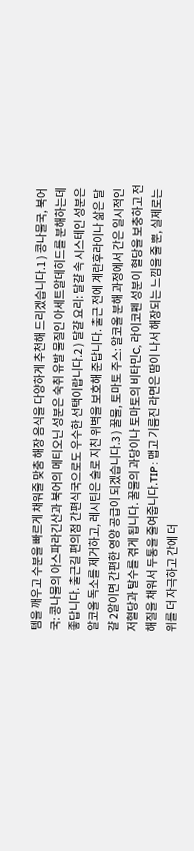템을 깨우고 수분을 빠르게 채워줄 맞춤 해장 음식을 다양하게 추천해 드리겠습니다.1 ) 콩나물국, 북어국: 콩나물의 아스파라긴산과 북어의 메티오닌 성분은 숙취 유발 물질인 아세트알데히드를 분해하는데 좋답니다. 출근길 편의점 간편식국으로도 우수한 선택이랍니다.2 ) 달걀 요리: 달걀 속 시스테인 성분은 알코올 독소를 제거하고, 레시틴은 술로 지친 위벽을 보호해 준답니다. 출근 전에 계란후라이나 삶은 달걀 2알이면 간편한 영양 공급이 되겠습니다.3 ) 꿀물, 토마토 주스: 알코올 분해 과정에서 간은 일시적인 저혈당과 탈수를 겪게 됩니다. 꿀물의 과당이나 토마토의 비타민C, 라이코펜 성분이 혈당을 보충하고 전해질을 채워서 두통을 줄여줍니다.TIP : 맵고 기름진 라면은 땀이 나서 해장되는 느낌을 줄 뿐, 실제로는 위를 더 자극하고 간에 더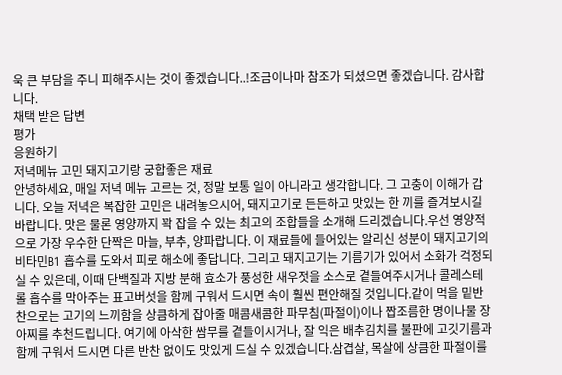욱 큰 부담을 주니 피해주시는 것이 좋겠습니다..!조금이나마 참조가 되셨으면 좋겠습니다. 감사합니다.
채택 받은 답변
평가
응원하기
저녁메뉴 고민 돼지고기랑 궁합좋은 재료
안녕하세요, 매일 저녁 메뉴 고르는 것, 정말 보통 일이 아니라고 생각합니다. 그 고충이 이해가 갑니다. 오늘 저녁은 복잡한 고민은 내려놓으시어, 돼지고기로 든든하고 맛있는 한 끼를 즐겨보시길 바랍니다. 맛은 물론 영양까지 꽉 잡을 수 있는 최고의 조합들을 소개해 드리겠습니다.우선 영양적으로 가장 우수한 단짝은 마늘, 부추, 양파랍니다. 이 재료들에 들어있는 알리신 성분이 돼지고기의 비타민B1 흡수를 도와서 피로 해소에 좋답니다. 그리고 돼지고기는 기름기가 있어서 소화가 걱정되실 수 있은데, 이때 단백질과 지방 분해 효소가 풍성한 새우젓을 소스로 곁들여주시거나 콜레스테롤 흡수를 막아주는 표고버섯을 함께 구워서 드시면 속이 훨씬 편안해질 것입니다.같이 먹을 밑반찬으로는 고기의 느끼함을 상큼하게 잡아줄 매콤새콤한 파무침(파절이)이나 짭조름한 명이나물 장아찌를 추천드립니다. 여기에 아삭한 쌈무를 곁들이시거나, 잘 익은 배추김치를 불판에 고깃기름과 함께 구워서 드시면 다른 반찬 없이도 맛있게 드실 수 있겠습니다.삼겹살, 목살에 상큼한 파절이를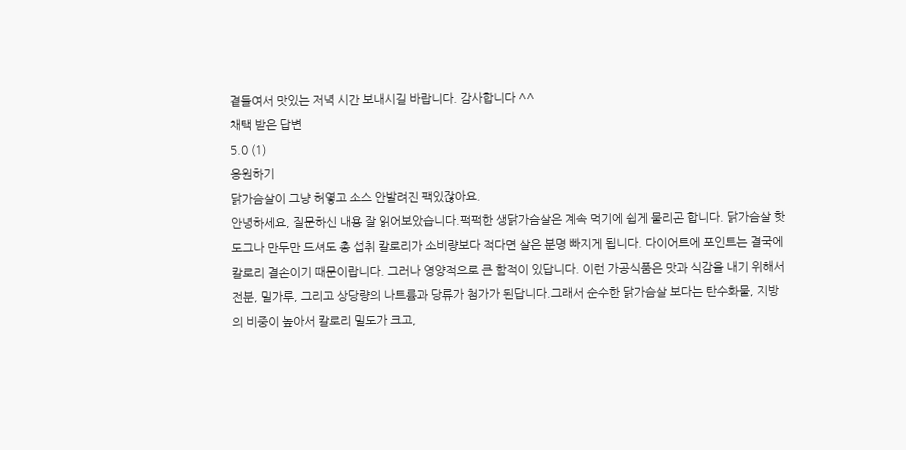곁들여서 맛있는 저녁 시간 보내시길 바랍니다. 감사합니다 ^^
채택 받은 답변
5.0 (1)
응원하기
닭가슴살이 그냥 허옇고 소스 안발려진 팩있잖아요.
안녕하세요, 질문하신 내용 잘 읽어보았습니다.퍽퍽한 생닭가슴살은 계속 먹기에 쉽게 물리곤 합니다. 닭가슴살 핫도그나 만두만 드셔도 총 섭취 칼로리가 소비량보다 적다면 살은 분명 빠지게 됩니다. 다이어트에 포인트는 결국에 칼로리 결손이기 때문이랍니다. 그러나 영양적으로 큰 함적이 있답니다. 이런 가공식품은 맛과 식감을 내기 위해서 전분, 밀가루, 그리고 상당량의 나트륨과 당류가 첨가가 된답니다.그래서 순수한 닭가슴살 보다는 탄수화물, 지방의 비중이 높아서 칼로리 밀도가 크고,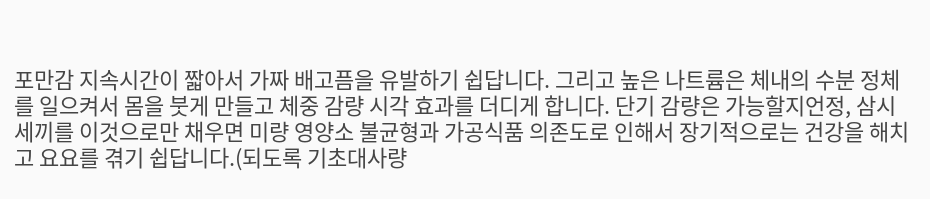포만감 지속시간이 짧아서 가짜 배고픔을 유발하기 쉽답니다. 그리고 높은 나트륨은 체내의 수분 정체를 일으켜서 몸을 붓게 만들고 체중 감량 시각 효과를 더디게 합니다. 단기 감량은 가능할지언정, 삼시 세끼를 이것으로만 채우면 미량 영양소 불균형과 가공식품 의존도로 인해서 장기적으로는 건강을 해치고 요요를 겪기 쉽답니다.(되도록 기초대사량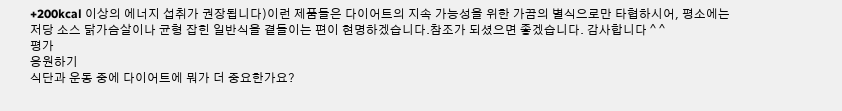+200kcal 이상의 에너지 섭취가 권장됩니다)이런 제품들은 다이어트의 지속 가능성을 위한 가끔의 별식으로만 타협하시어, 평소에는 저당 소스 닭가슴살이나 균형 잡힌 일반식을 곁들이는 편이 현명하겠습니다.참조가 되셨으면 좋겠습니다. 감사합니다 ^ ^
평가
응원하기
식단과 운동 중에 다이어트에 뭐가 더 중요한가요?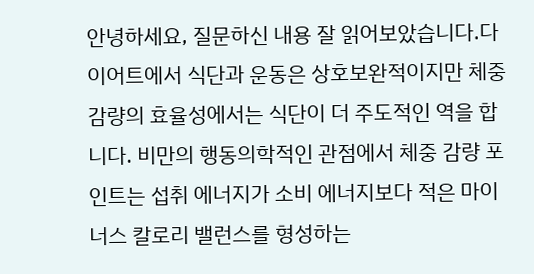안녕하세요, 질문하신 내용 잘 읽어보았습니다.다이어트에서 식단과 운동은 상호보완적이지만 체중 감량의 효율성에서는 식단이 더 주도적인 역을 합니다. 비만의 행동의학적인 관점에서 체중 감량 포인트는 섭취 에너지가 소비 에너지보다 적은 마이너스 칼로리 밸런스를 형성하는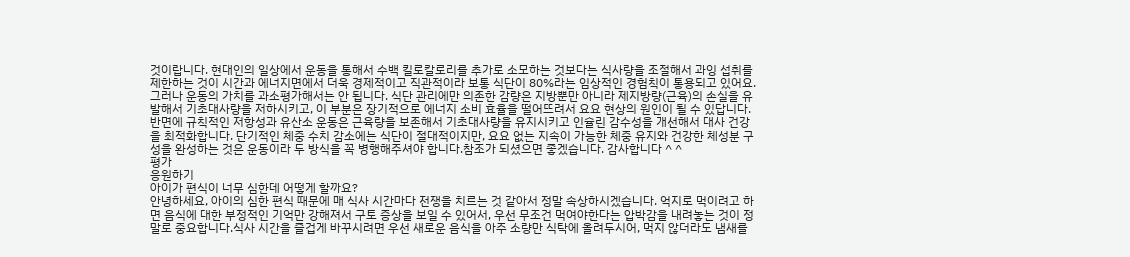것이랍니다. 현대인의 일상에서 운동을 통해서 수백 킬로칼로리를 추가로 소모하는 것보다는 식사량을 조절해서 과잉 섭취를 제한하는 것이 시간과 에너지면에서 더욱 경제적이고 직관적이라 보통 식단이 80%라는 임상적인 경험칙이 통용되고 있어요.그러나 운동의 가치를 과소평가해서는 안 됩니다. 식단 관리에만 의존한 감량은 지방뿐만 아니라 제지방량(근육)의 손실을 유발해서 기초대사량을 저하시키고, 이 부분은 장기적으로 에너지 소비 효율을 떨어뜨려서 요요 현상의 원인이 될 수 있답니다. 반면에 규칙적인 저항성과 유산소 운동은 근육량을 보존해서 기초대사량을 유지시키고 인슐린 감수성을 개선해서 대사 건강을 최적화합니다. 단기적인 체중 수치 감소에는 식단이 절대적이지만, 요요 없는 지속이 가능한 체중 유지와 건강한 체성분 구성을 완성하는 것은 운동이라 두 방식을 꼭 병행해주셔야 합니다.참조가 되셨으면 좋겠습니다. 감사합니다 ^ ^
평가
응원하기
아이가 편식이 너무 심한데 어떻게 할까요?
안녕하세요, 아이의 심한 편식 때문에 매 식사 시간마다 전쟁을 치르는 것 같아서 정말 속상하시겠습니다. 억지로 먹이려고 하면 음식에 대한 부정적인 기억만 강해져서 구토 증상을 보일 수 있어서, 우선 무조건 먹여야한다는 압박감을 내려놓는 것이 정말로 중요합니다.식사 시간을 즐겁게 바꾸시려면 우선 새로운 음식을 아주 소량만 식탁에 올려두시어, 먹지 않더라도 냄새를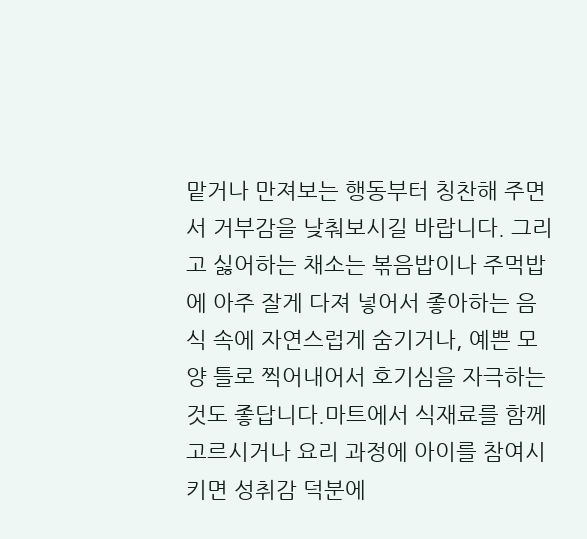맡거나 만져보는 행동부터 칭찬해 주면서 거부감을 낮춰보시길 바랍니다. 그리고 싫어하는 채소는 볶음밥이나 주먹밥에 아주 잘게 다져 넣어서 좋아하는 음식 속에 자연스럽게 숨기거나, 예쁜 모양 틀로 찍어내어서 호기심을 자극하는 것도 좋답니다.마트에서 식재료를 함께 고르시거나 요리 과정에 아이를 참여시키면 성취감 덕분에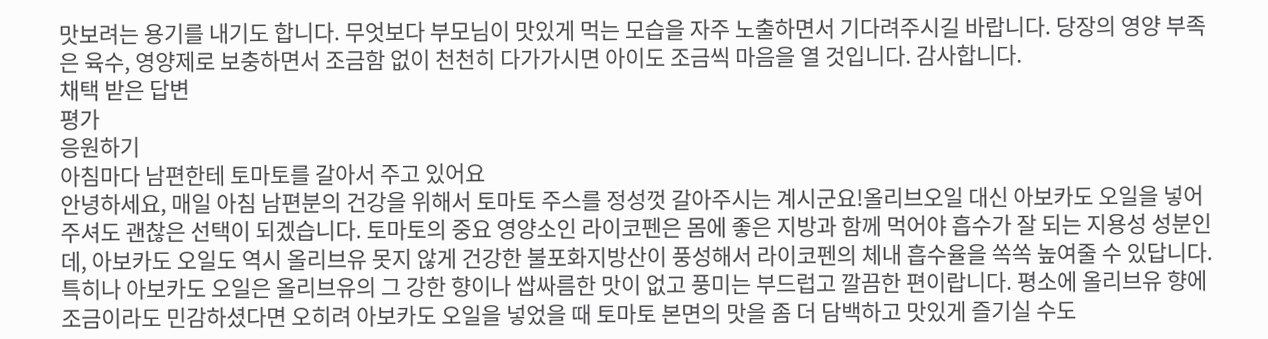맛보려는 용기를 내기도 합니다. 무엇보다 부모님이 맛있게 먹는 모습을 자주 노출하면서 기다려주시길 바랍니다. 당장의 영양 부족은 육수, 영양제로 보충하면서 조금함 없이 천천히 다가가시면 아이도 조금씩 마음을 열 것입니다. 감사합니다.
채택 받은 답변
평가
응원하기
아침마다 남편한테 토마토를 갈아서 주고 있어요
안녕하세요, 매일 아침 남편분의 건강을 위해서 토마토 주스를 정성껏 갈아주시는 계시군요!올리브오일 대신 아보카도 오일을 넣어주셔도 괜찮은 선택이 되겠습니다. 토마토의 중요 영양소인 라이코펜은 몸에 좋은 지방과 함께 먹어야 흡수가 잘 되는 지용성 성분인데, 아보카도 오일도 역시 올리브유 못지 않게 건강한 불포화지방산이 풍성해서 라이코펜의 체내 흡수율을 쏙쏙 높여줄 수 있답니다.특히나 아보카도 오일은 올리브유의 그 강한 향이나 쌉싸름한 맛이 없고 풍미는 부드럽고 깔끔한 편이랍니다. 평소에 올리브유 향에 조금이라도 민감하셨다면 오히려 아보카도 오일을 넣었을 때 토마토 본면의 맛을 좀 더 담백하고 맛있게 즐기실 수도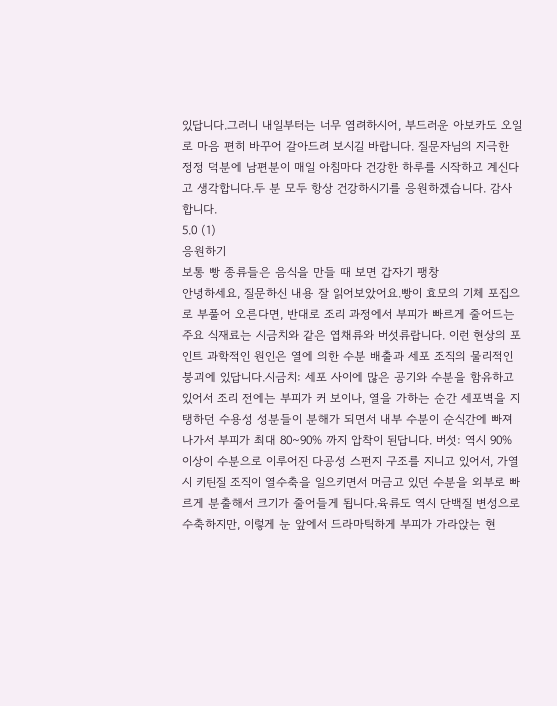있답니다.그러니 내일부터는 너무 염려하시어, 부드러운 아보카도 오일로 마음 편히 바꾸어 갈아드려 보시길 바랍니다. 질문자님의 지극한 정정 덕분에 남편분이 매일 아침마다 건강한 하루를 시작하고 계신다고 생각합니다.두 분 모두 항상 건강하시기를 응원하겠습니다. 감사합니다.
5.0 (1)
응원하기
보통 빵 종류들은 음식을 만들 때 보면 갑자기 팽창
안녕하세요, 질문하신 내용 잘 읽어보았어요.빵이 효모의 기체 포집으로 부풀어 오른다면, 반대로 조리 과정에서 부피가 빠르게 줄어드는 주요 식재료는 시금치와 같은 엽채류와 버섯류랍니다. 이런 현상의 포인트 과학적인 원인은 열에 의한 수분 배출과 세포 조직의 물리적인 붕괴에 있답니다.시금치: 세포 사이에 많은 공기와 수분을 함유하고 있어서 조리 전에는 부피가 커 보이나, 열을 가하는 순간 세포벽을 지탱하던 수용성 성분들이 분해가 되면서 내부 수분이 순식간에 빠져나가서 부피가 최대 80~90% 까지 압착이 된답니다. 버섯: 역시 90% 이상이 수분으로 이루어진 다공성 스펀지 구조를 지니고 있어서, 가열시 키틴질 조직이 열수축을 일으키면서 머금고 있던 수분을 외부로 빠르게 분출해서 크기가 줄어들게 됩니다.육류도 역시 단백질 변성으로 수축하지만, 이렇게 눈 앞에서 드라마틱하게 부피가 가라앉는 현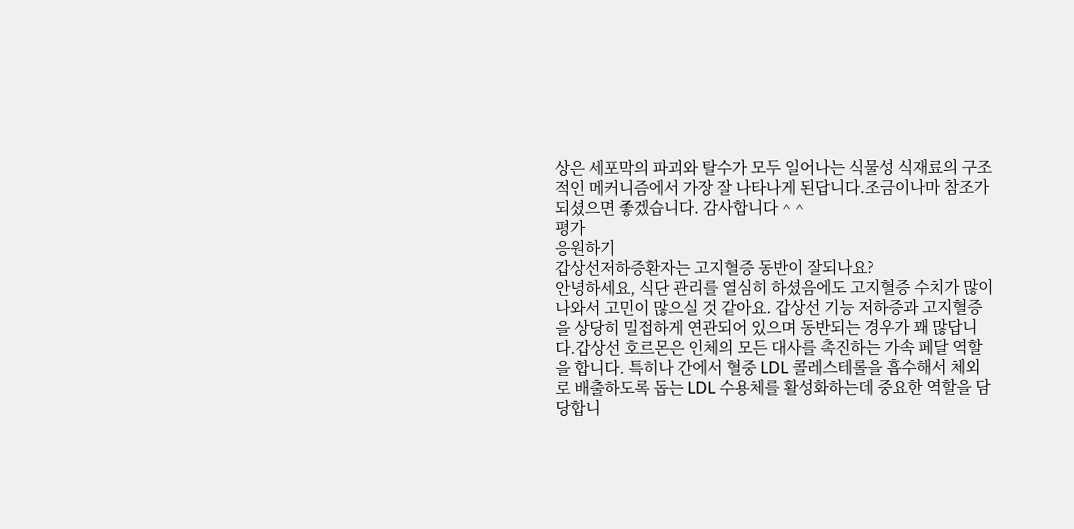상은 세포막의 파괴와 탈수가 모두 일어나는 식물성 식재료의 구조적인 메커니즘에서 가장 잘 나타나게 된답니다.조금이나마 참조가 되셨으면 좋겠습니다. 감사합니다 ^ ^
평가
응원하기
갑상선저하증환자는 고지혈증 동반이 잘되나요?
안녕하세요, 식단 관리를 열심히 하셨음에도 고지혈증 수치가 많이 나와서 고민이 많으실 것 같아요. 갑상선 기능 저하증과 고지혈증을 상당히 밀접하게 연관되어 있으며 동반되는 경우가 꽤 많답니다.갑상선 호르몬은 인체의 모든 대사를 촉진하는 가속 페달 역할을 합니다. 특히나 간에서 혈중 LDL 콜레스테롤을 흡수해서 체외로 배출하도록 돕는 LDL 수용체를 활성화하는데 중요한 역할을 담당합니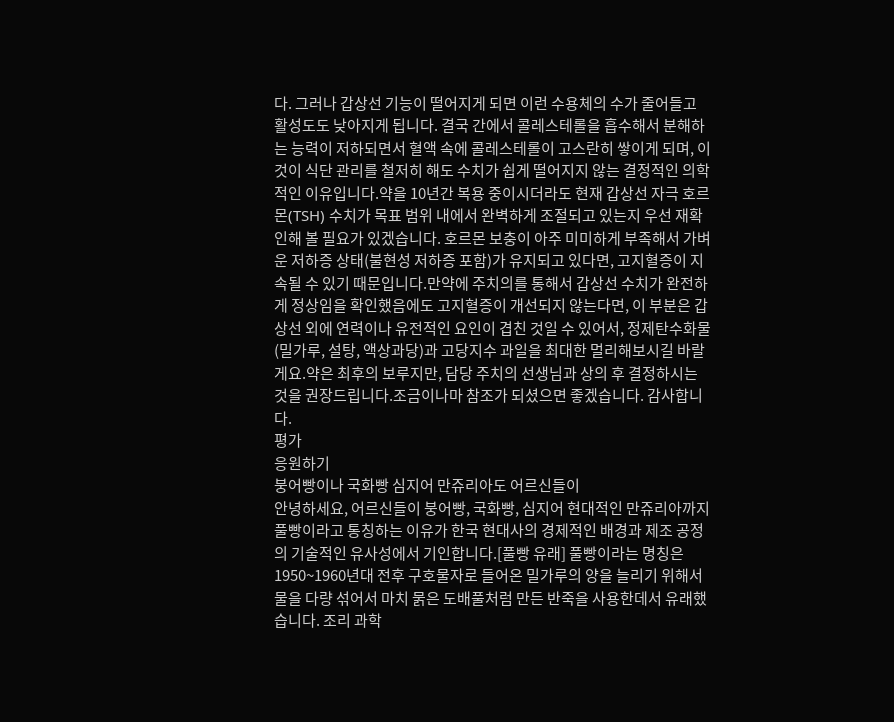다. 그러나 갑상선 기능이 떨어지게 되면 이런 수용체의 수가 줄어들고 활성도도 낮아지게 됩니다. 결국 간에서 콜레스테롤을 흡수해서 분해하는 능력이 저하되면서 혈액 속에 콜레스테롤이 고스란히 쌓이게 되며, 이것이 식단 관리를 철저히 해도 수치가 쉽게 떨어지지 않는 결정적인 의학적인 이유입니다.약을 10년간 복용 중이시더라도 현재 갑상선 자극 호르몬(TSH) 수치가 목표 범위 내에서 완벽하게 조절되고 있는지 우선 재확인해 볼 필요가 있겠습니다. 호르몬 보충이 아주 미미하게 부족해서 가벼운 저하증 상태(불현성 저하증 포함)가 유지되고 있다면, 고지혈증이 지속될 수 있기 때문입니다.만약에 주치의를 통해서 갑상선 수치가 완전하게 정상임을 확인했음에도 고지혈증이 개선되지 않는다면, 이 부분은 갑상선 외에 연력이나 유전적인 요인이 겹친 것일 수 있어서, 정제탄수화물(밀가루, 설탕, 액상과당)과 고당지수 과일을 최대한 멀리해보시길 바랄게요.약은 최후의 보루지만, 담당 주치의 선생님과 상의 후 결정하시는 것을 권장드립니다.조금이나마 참조가 되셨으면 좋겠습니다. 감사합니다.
평가
응원하기
붕어빵이나 국화빵 심지어 만쥬리아도 어르신들이
안녕하세요, 어르신들이 붕어빵, 국화빵, 심지어 현대적인 만쥬리아까지 풀빵이라고 통칭하는 이유가 한국 현대사의 경제적인 배경과 제조 공정의 기술적인 유사성에서 기인합니다.[풀빵 유래] 풀빵이라는 명칭은 1950~1960년대 전후 구호물자로 들어온 밀가루의 양을 늘리기 위해서 물을 다량 섞어서 마치 묽은 도배풀처럼 만든 반죽을 사용한데서 유래했습니다. 조리 과학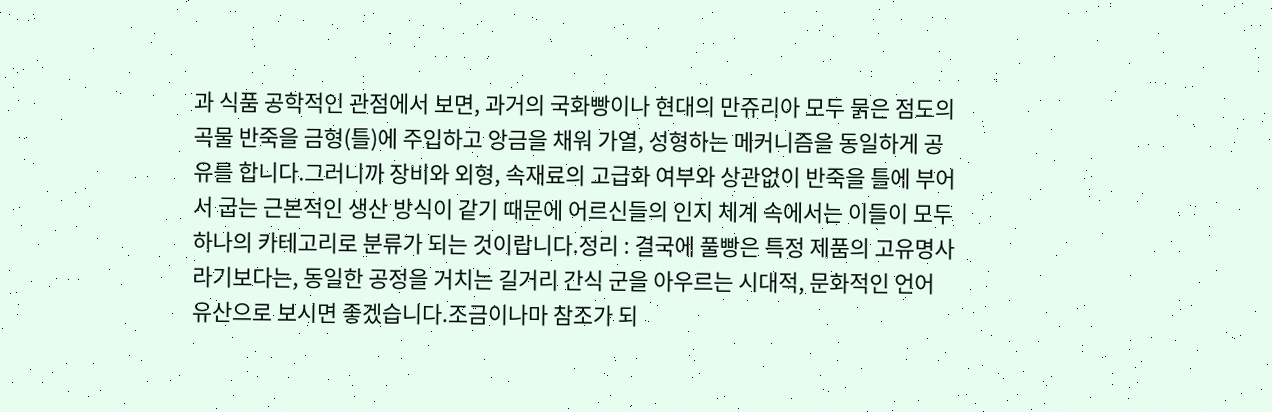과 식품 공학적인 관점에서 보면, 과거의 국화빵이나 현대의 만쥬리아 모두 묽은 점도의 곡물 반죽을 금형(틀)에 주입하고 앙금을 채워 가열, 성형하는 메커니즘을 동일하게 공유를 합니다.그러니까 장비와 외형, 속재료의 고급화 여부와 상관없이 반죽을 틀에 부어서 굽는 근본적인 생산 방식이 같기 때문에 어르신들의 인지 체계 속에서는 이들이 모두 하나의 카테고리로 분류가 되는 것이랍니다.정리 : 결국에 풀빵은 특정 제품의 고유명사라기보다는, 동일한 공정을 거치는 길거리 간식 군을 아우르는 시대적, 문화적인 언어 유산으로 보시면 좋겠습니다.조금이나마 참조가 되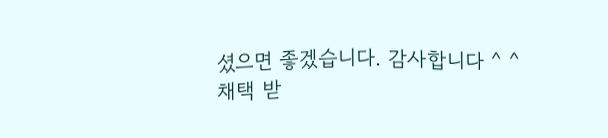셨으면 좋겠습니다. 감사합니다 ^ ^
채택 받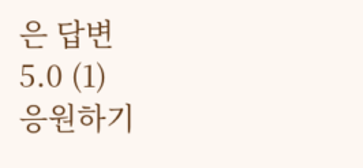은 답변
5.0 (1)
응원하기